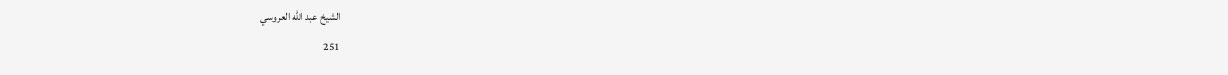الشيخ عبد الله العروسي
251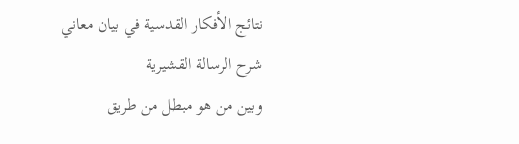نتائج الأفكار القدسية في بيان معاني شرح الرسالة القشيرية
وبين من هو مبطل من طريق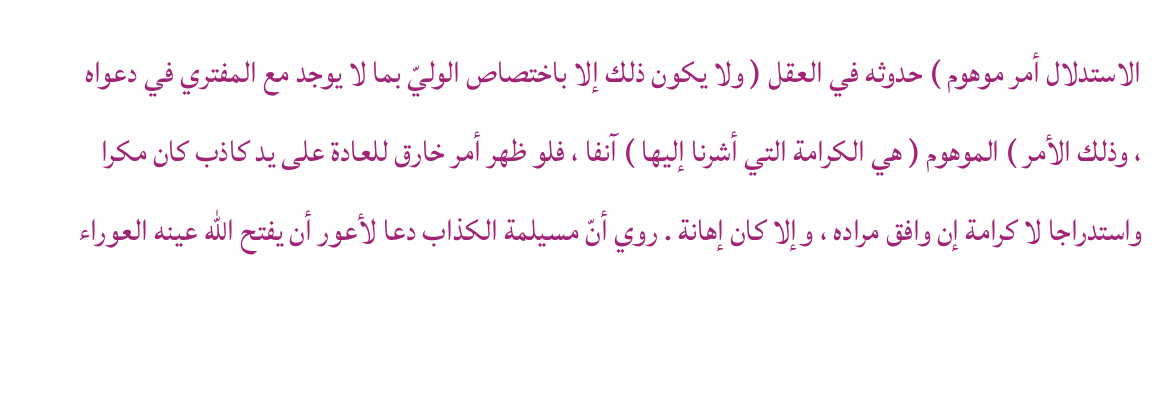الاستدلال أمر موهوم ) حدوثه في العقل ( ولا يكون ذلك إلا باختصاص الوليّ بما لا يوجد مع المفتري في دعواه ، وذلك الأمر ) الموهوم ( هي الكرامة التي أشرنا إليها ) آنفا ، فلو ظهر أمر خارق للعادة على يد كاذب كان مكرا واستدراجا لا كرامة إن وافق مراده ، وإلا كان إهانة . روي أنّ مسيلمة الكذاب دعا لأعور أن يفتح اللّه عينه العوراء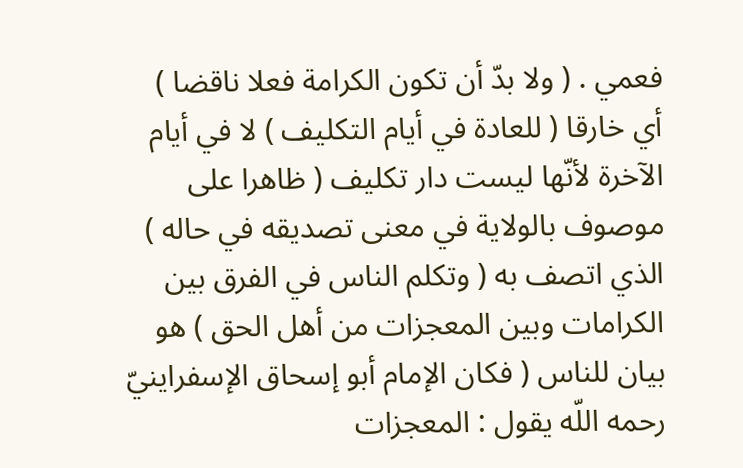فعمي . ( ولا بدّ أن تكون الكرامة فعلا ناقضا ) أي خارقا ( للعادة في أيام التكليف ) لا في أيام الآخرة لأنّها ليست دار تكليف ( ظاهرا على موصوف بالولاية في معنى تصديقه في حاله ) الذي اتصف به ( وتكلم الناس في الفرق بين الكرامات وبين المعجزات من أهل الحق ) هو بيان للناس ( فكان الإمام أبو إسحاق الإسفراينيّ رحمه اللّه يقول : المعجزات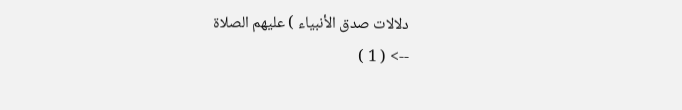دلالات صدق الأنبياء ) عليهم الصلاة
--> ( 1 )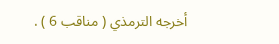أخرجه الترمذي ( مناقب 6 ) .